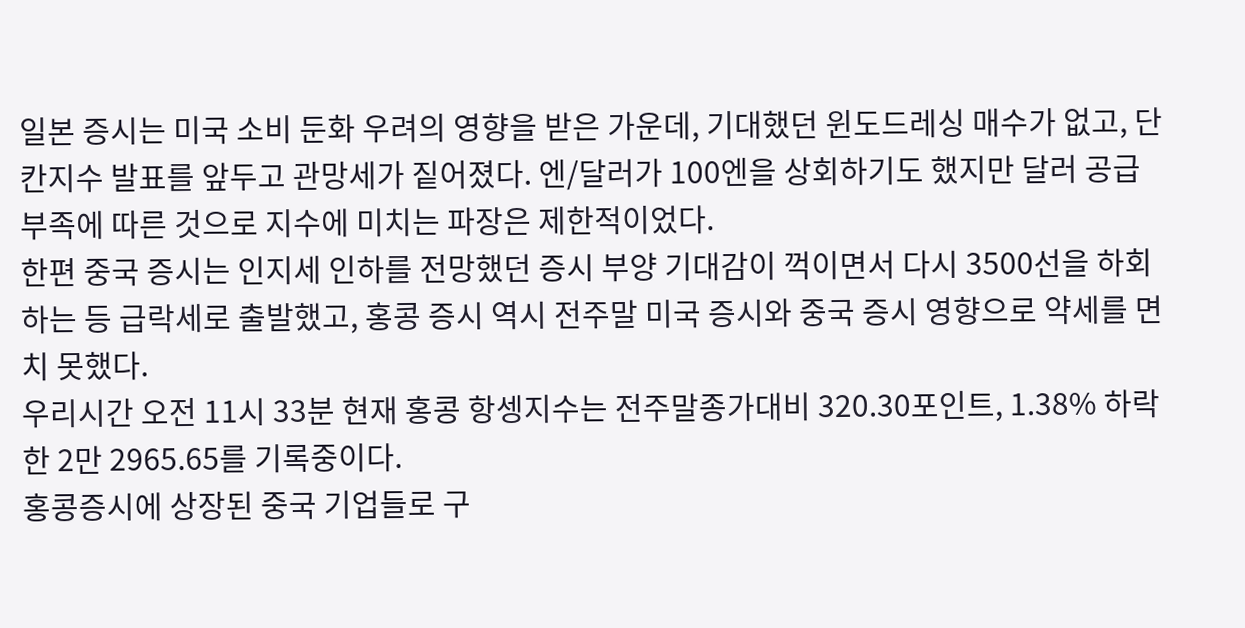일본 증시는 미국 소비 둔화 우려의 영향을 받은 가운데, 기대했던 윈도드레싱 매수가 없고, 단칸지수 발표를 앞두고 관망세가 짙어졌다. 엔/달러가 100엔을 상회하기도 했지만 달러 공급 부족에 따른 것으로 지수에 미치는 파장은 제한적이었다.
한편 중국 증시는 인지세 인하를 전망했던 증시 부양 기대감이 꺽이면서 다시 3500선을 하회하는 등 급락세로 출발했고, 홍콩 증시 역시 전주말 미국 증시와 중국 증시 영향으로 약세를 면치 못했다.
우리시간 오전 11시 33분 현재 홍콩 항셍지수는 전주말종가대비 320.30포인트, 1.38% 하락한 2만 2965.65를 기록중이다.
홍콩증시에 상장된 중국 기업들로 구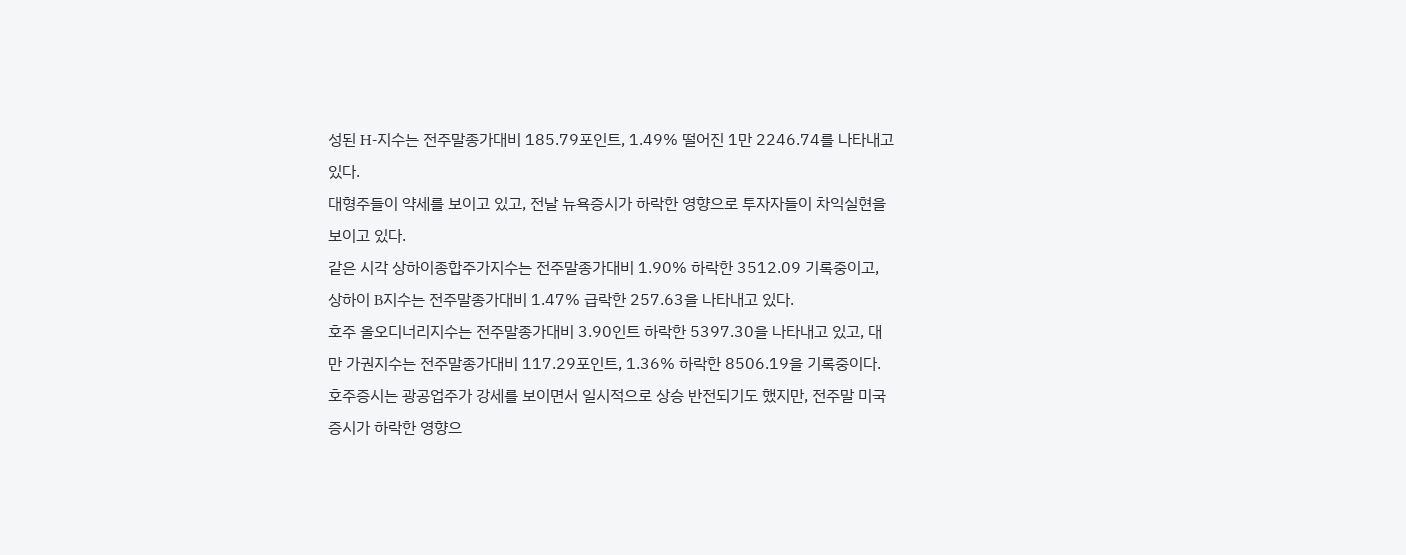성된 H-지수는 전주말종가대비 185.79포인트, 1.49% 떨어진 1만 2246.74를 나타내고 있다.
대형주들이 약세를 보이고 있고, 전날 뉴욕증시가 하락한 영향으로 투자자들이 차익실현을 보이고 있다.
같은 시각 상하이종합주가지수는 전주말종가대비 1.90% 하락한 3512.09 기록중이고, 상하이 B지수는 전주말종가대비 1.47% 급락한 257.63을 나타내고 있다.
호주 올오디너리지수는 전주말종가대비 3.90인트 하락한 5397.30을 나타내고 있고, 대만 가권지수는 전주말종가대비 117.29포인트, 1.36% 하락한 8506.19을 기록중이다.
호주증시는 광공업주가 강세를 보이면서 일시적으로 상승 반전되기도 했지만, 전주말 미국 증시가 하락한 영향으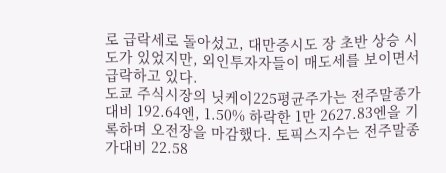로 급락세로 돌아섰고, 대만증시도 장 초반 상승 시도가 있었지만, 외인투자자들이 매도세를 보이면서 급락하고 있다.
도쿄 주식시장의 닛케이225평균주가는 전주말종가대비 192.64엔, 1.50% 하락한 1만 2627.83엔을 기록하며 오전장을 마감했다. 토픽스지수는 전주말종가대비 22.58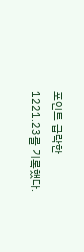포인트 급락한 1221.23를 기록했다.